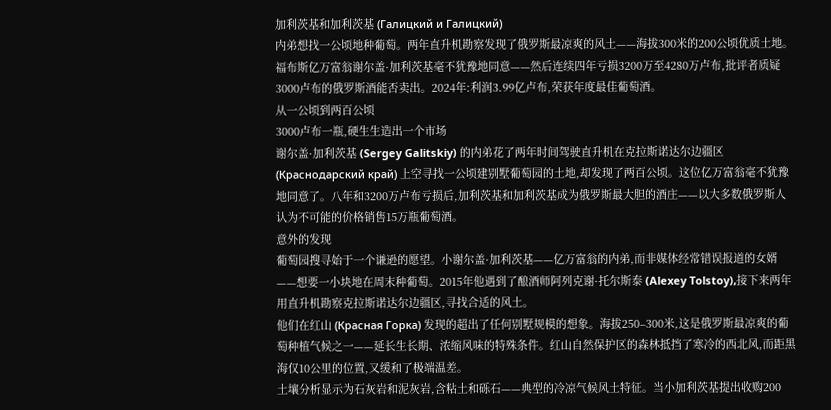加利茨基和加利茨基 (Галицкий и Галицкий)
内弟想找一公顷地种葡萄。两年直升机勘察发现了俄罗斯最凉爽的风土——海拔300米的200公顷优质土地。福布斯亿万富翁谢尔盖·加利茨基毫不犹豫地同意——然后连续四年亏损3200万至4280万卢布,批评者质疑3000卢布的俄罗斯酒能否卖出。2024年:利润3.99亿卢布,荣获年度最佳葡萄酒。
从一公顷到两百公顷
3000卢布一瓶,硬生生造出一个市场
谢尔盖·加利茨基 (Sergey Galitskiy) 的内弟花了两年时间驾驶直升机在克拉斯诺达尔边疆区 (Краснодарский край) 上空寻找一公顷建别墅葡萄园的土地,却发现了两百公顷。这位亿万富翁毫不犹豫地同意了。八年和3200万卢布亏损后,加利茨基和加利茨基成为俄罗斯最大胆的酒庄——以大多数俄罗斯人认为不可能的价格销售15万瓶葡萄酒。
意外的发现
葡萄园搜寻始于一个谦逊的愿望。小谢尔盖·加利茨基——亿万富翁的内弟,而非媒体经常错误报道的女婿——想要一小块地在周末种葡萄。2015年他遇到了酿酒师阿列克谢·托尔斯泰 (Alexey Tolstoy),接下来两年用直升机勘察克拉斯诺达尔边疆区,寻找合适的风土。
他们在红山 (Красная Горка) 发现的超出了任何别墅规模的想象。海拔250–300米,这是俄罗斯最凉爽的葡萄种植气候之一——延长生长期、浓缩风味的特殊条件。红山自然保护区的森林抵挡了寒冷的西北风,而距黑海仅10公里的位置,又缓和了极端温差。
土壤分析显示为石灰岩和泥灰岩,含粘土和砾石——典型的冷凉气候风土特征。当小加利茨基提出收购200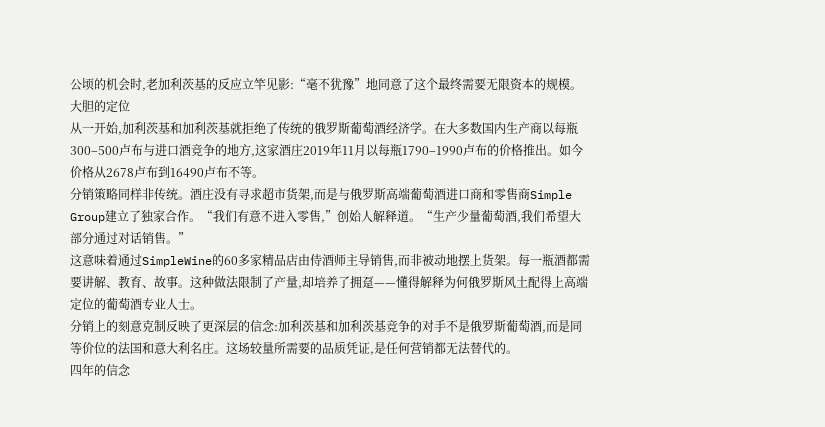公顷的机会时,老加利茨基的反应立竿见影:“毫不犹豫”地同意了这个最终需要无限资本的规模。
大胆的定位
从一开始,加利茨基和加利茨基就拒绝了传统的俄罗斯葡萄酒经济学。在大多数国内生产商以每瓶300–500卢布与进口酒竞争的地方,这家酒庄2019年11月以每瓶1790–1990卢布的价格推出。如今价格从2678卢布到16490卢布不等。
分销策略同样非传统。酒庄没有寻求超市货架,而是与俄罗斯高端葡萄酒进口商和零售商Simple Group建立了独家合作。“我们有意不进入零售,”创始人解释道。“生产少量葡萄酒,我们希望大部分通过对话销售。”
这意味着通过SimpleWine的60多家精品店由侍酒师主导销售,而非被动地摆上货架。每一瓶酒都需要讲解、教育、故事。这种做法限制了产量,却培养了拥趸——懂得解释为何俄罗斯风土配得上高端定位的葡萄酒专业人士。
分销上的刻意克制反映了更深层的信念:加利茨基和加利茨基竞争的对手不是俄罗斯葡萄酒,而是同等价位的法国和意大利名庄。这场较量所需要的品质凭证,是任何营销都无法替代的。
四年的信念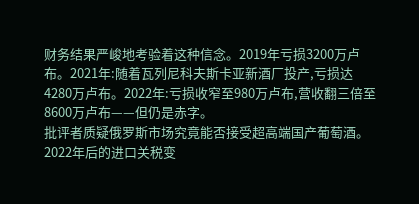财务结果严峻地考验着这种信念。2019年亏损3200万卢布。2021年:随着瓦列尼科夫斯卡亚新酒厂投产,亏损达4280万卢布。2022年:亏损收窄至980万卢布,营收翻三倍至8600万卢布——但仍是赤字。
批评者质疑俄罗斯市场究竟能否接受超高端国产葡萄酒。2022年后的进口关税变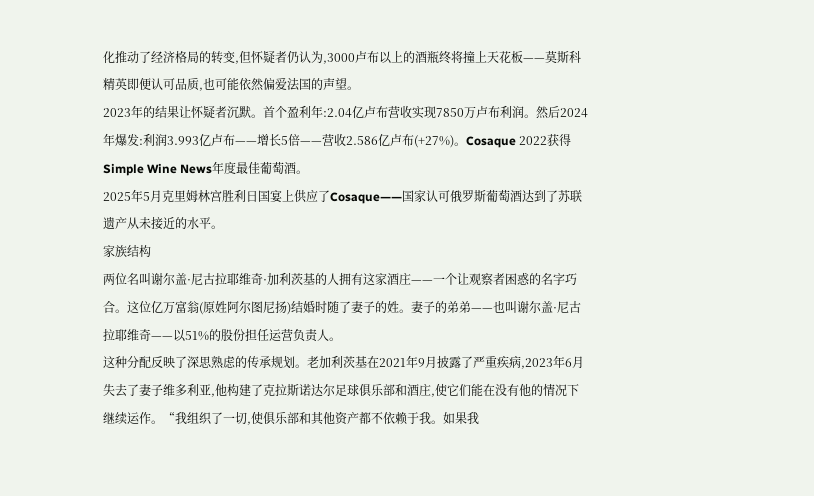化推动了经济格局的转变,但怀疑者仍认为,3000卢布以上的酒瓶终将撞上天花板——莫斯科精英即便认可品质,也可能依然偏爱法国的声望。
2023年的结果让怀疑者沉默。首个盈利年:2.04亿卢布营收实现7850万卢布利润。然后2024年爆发:利润3.993亿卢布——增长5倍——营收2.586亿卢布(+27%)。Cosaque 2022获得Simple Wine News年度最佳葡萄酒。
2025年5月克里姆林宫胜利日国宴上供应了Cosaque——国家认可俄罗斯葡萄酒达到了苏联遗产从未接近的水平。
家族结构
两位名叫谢尔盖·尼古拉耶维奇·加利茨基的人拥有这家酒庄——一个让观察者困惑的名字巧合。这位亿万富翁(原姓阿尔图尼扬)结婚时随了妻子的姓。妻子的弟弟——也叫谢尔盖·尼古拉耶维奇——以51%的股份担任运营负责人。
这种分配反映了深思熟虑的传承规划。老加利茨基在2021年9月披露了严重疾病,2023年6月失去了妻子维多利亚,他构建了克拉斯诺达尔足球俱乐部和酒庄,使它们能在没有他的情况下继续运作。“我组织了一切,使俱乐部和其他资产都不依赖于我。如果我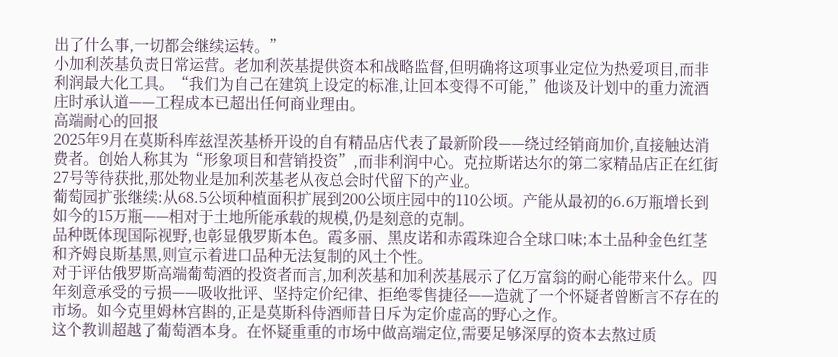出了什么事,一切都会继续运转。”
小加利茨基负责日常运营。老加利茨基提供资本和战略监督,但明确将这项事业定位为热爱项目,而非利润最大化工具。“我们为自己在建筑上设定的标准,让回本变得不可能,”他谈及计划中的重力流酒庄时承认道——工程成本已超出任何商业理由。
高端耐心的回报
2025年9月在莫斯科库兹涅茨基桥开设的自有精品店代表了最新阶段——绕过经销商加价,直接触达消费者。创始人称其为“形象项目和营销投资”,而非利润中心。克拉斯诺达尔的第二家精品店正在红街27号等待获批,那处物业是加利茨基老从夜总会时代留下的产业。
葡萄园扩张继续:从68.5公顷种植面积扩展到200公顷庄园中的110公顷。产能从最初的6.6万瓶增长到如今的15万瓶——相对于土地所能承载的规模,仍是刻意的克制。
品种既体现国际视野,也彰显俄罗斯本色。霞多丽、黑皮诺和赤霞珠迎合全球口味;本土品种金色红茎和齐姆良斯基黑,则宣示着进口品种无法复制的风土个性。
对于评估俄罗斯高端葡萄酒的投资者而言,加利茨基和加利茨基展示了亿万富翁的耐心能带来什么。四年刻意承受的亏损——吸收批评、坚持定价纪律、拒绝零售捷径——造就了一个怀疑者曾断言不存在的市场。如今克里姆林宫斟的,正是莫斯科侍酒师昔日斥为定价虚高的野心之作。
这个教训超越了葡萄酒本身。在怀疑重重的市场中做高端定位,需要足够深厚的资本去熬过质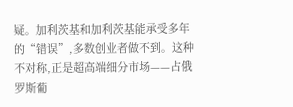疑。加利茨基和加利茨基能承受多年的“错误”,多数创业者做不到。这种不对称,正是超高端细分市场——占俄罗斯葡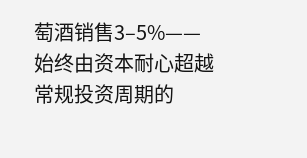萄酒销售3–5%——始终由资本耐心超越常规投资周期的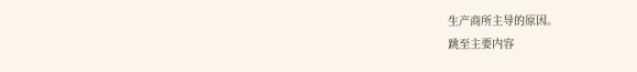生产商所主导的原因。
跳至主要内容